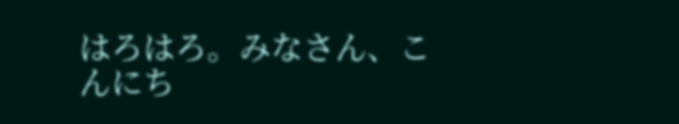はろはろ。みなさん、こんにち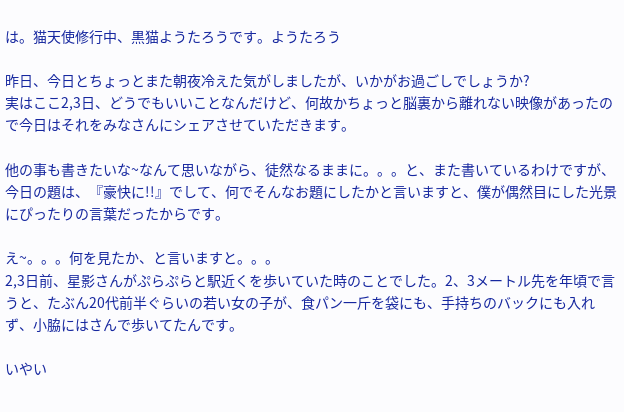は。猫天使修行中、黒猫ようたろうです。ようたろう

昨日、今日とちょっとまた朝夜冷えた気がしましたが、いかがお過ごしでしょうか?
実はここ2,3日、どうでもいいことなんだけど、何故かちょっと脳裏から離れない映像があったので今日はそれをみなさんにシェアさせていただきます。

他の事も書きたいな~なんて思いながら、徒然なるままに。。。と、また書いているわけですが、今日の題は、『豪快に!!』でして、何でそんなお題にしたかと言いますと、僕が偶然目にした光景にぴったりの言葉だったからです。

え~。。。何を見たか、と言いますと。。。
2,3日前、星影さんがぷらぷらと駅近くを歩いていた時のことでした。2、3メートル先を年頃で言うと、たぶん20代前半ぐらいの若い女の子が、食パン一斤を袋にも、手持ちのバックにも入れず、小脇にはさんで歩いてたんです。

いやい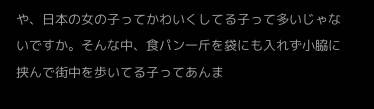や、日本の女の子ってかわいくしてる子って多いじゃないですか。そんな中、食パン一斤を袋にも入れず小脇に挟んで街中を歩いてる子ってあんま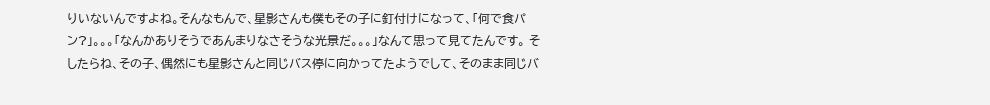りいないんですよね。そんなもんで、星影さんも僕もその子に釘付けになって、「何で食パン?」。。。「なんかありそうであんまりなさそうな光景だ。。。」なんて思って見てたんです。 そしたらね、その子、偶然にも星影さんと同じバス停に向かってたようでして、そのまま同じバ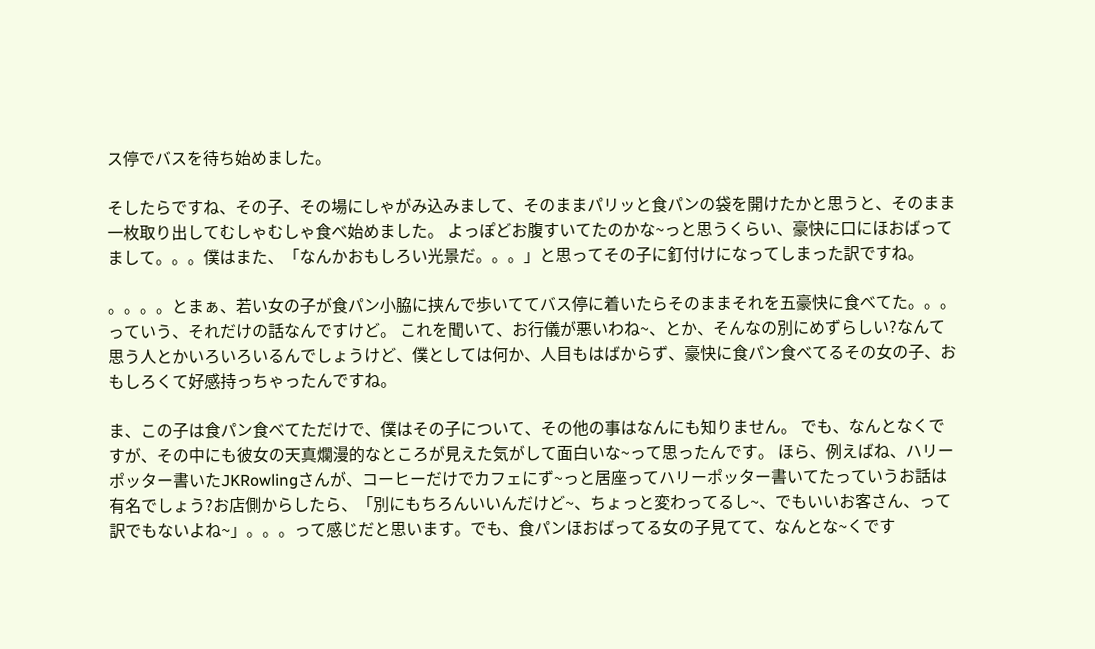ス停でバスを待ち始めました。

そしたらですね、その子、その場にしゃがみ込みまして、そのままパリッと食パンの袋を開けたかと思うと、そのまま一枚取り出してむしゃむしゃ食べ始めました。 よっぽどお腹すいてたのかな~っと思うくらい、豪快に口にほおばってまして。。。僕はまた、「なんかおもしろい光景だ。。。」と思ってその子に釘付けになってしまった訳ですね。

。。。。とまぁ、若い女の子が食パン小脇に挟んで歩いててバス停に着いたらそのままそれを五豪快に食べてた。。。っていう、それだけの話なんですけど。 これを聞いて、お行儀が悪いわね~、とか、そんなの別にめずらしい?なんて思う人とかいろいろいるんでしょうけど、僕としては何か、人目もはばからず、豪快に食パン食べてるその女の子、おもしろくて好感持っちゃったんですね。

ま、この子は食パン食べてただけで、僕はその子について、その他の事はなんにも知りません。 でも、なんとなくですが、その中にも彼女の天真爛漫的なところが見えた気がして面白いな~って思ったんです。 ほら、例えばね、ハリーポッター書いたJKRowlingさんが、コーヒーだけでカフェにず~っと居座ってハリーポッター書いてたっていうお話は有名でしょう?お店側からしたら、「別にもちろんいいんだけど~、ちょっと変わってるし~、でもいいお客さん、って訳でもないよね~」。。。って感じだと思います。でも、食パンほおばってる女の子見てて、なんとな~くです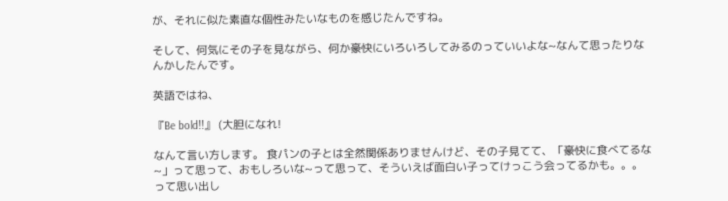が、それに似た素直な個性みたいなものを感じたんですね。

そして、何気にその子を見ながら、何か豪快にいろいろしてみるのっていいよな~なんて思ったりなんかしたんです。

英語ではね、

『Be bold!!』 (大胆になれ!

なんて言い方します。 食パンの子とは全然関係ありませんけど、その子見てて、「豪快に食べてるな~」って思って、おもしろいな~って思って、そういえば面白い子ってけっこう会ってるかも。。。って思い出し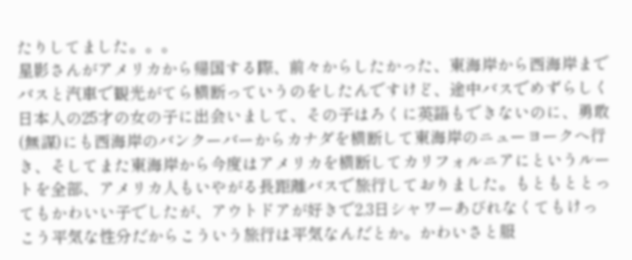たりしてました。。。
星影さんがアメリカから帰国する際、前々からしたかった、東海岸から西海岸までバスと汽車で観光がてら横断っていうのをしたんですけど、途中バスでめずらしく日本人の25才の女の子に出会いまして、その子はろくに英語もできないのに、勇敢(無謀)にも西海岸のバンクーバーからカナダを横断して東海岸のニューヨークへ行き、そしてまた東海岸から今度はアメリカを横断してカリフォルニアにというルートを全部、アメリカ人もいやがる長距離バスで旅行しておりました。もともととってもかわいい子でしたが、アウトドアが好きで2,3日シャワーあびれなくてもけっこう平気な性分だからこういう旅行は平気なんだとか。かわいさと服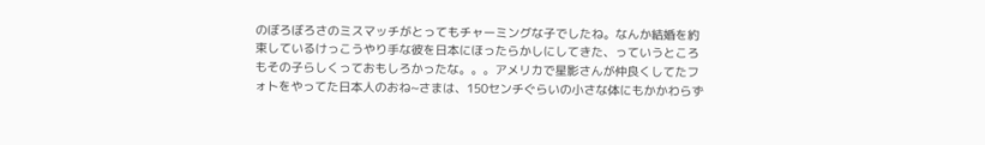のぼろぼろさのミスマッチがとってもチャーミングな子でしたね。なんか結婚を約束しているけっこうやり手な彼を日本にほったらかしにしてきた、っていうところもその子らしくっておもしろかったな。。。アメリカで星影さんが仲良くしてたフォトをやってた日本人のおね~さまは、150センチぐらいの小さな体にもかかわらず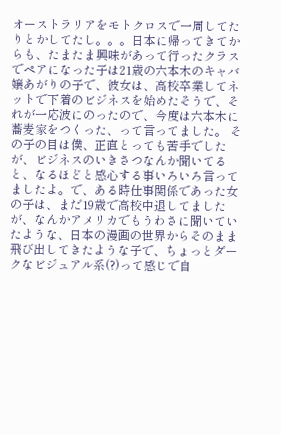オーストラリアをモトクロスで一周してたりとかしてたし。。。日本に帰ってきてからも、たまたま興味があって行ったクラスでペアになった子は21歳の六本木のキャバ嬢あがりの子で、彼女は、高校卒業してネットで下着のビジネスを始めたそうで、それが一応波にのったので、今度は六本木に蕎麦家をつくった、って言ってました。 その子の目は僕、正直とっても苦手でしたが、ビジネスのいきさつなんか聞いてると、なるほどと感心する事いろいろ言ってましたよ。で、ある時仕事関係であった女の子は、まだ19歳で高校中退してましたが、なんかアメリカでもうわさに聞いていたような、日本の漫画の世界からそのまま飛び出してきたような子で、ちょっとダークなビジュアル系(?)って感じで自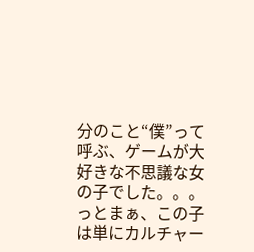分のこと“僕”って呼ぶ、ゲームが大好きな不思議な女の子でした。。。っとまぁ、この子は単にカルチャー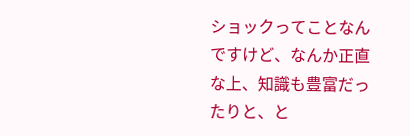ショックってことなんですけど、なんか正直な上、知識も豊富だったりと、と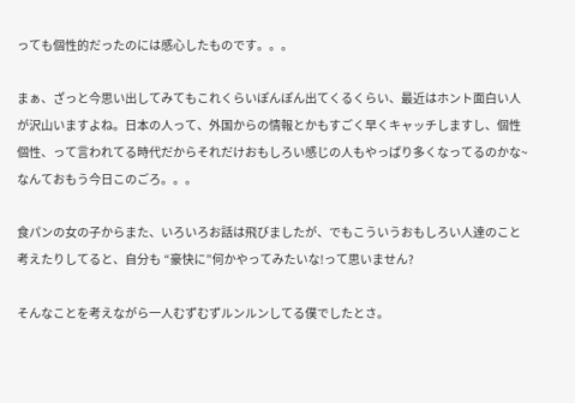っても個性的だったのには感心したものです。。。

まぁ、ざっと今思い出してみてもこれくらいぽんぽん出てくるくらい、最近はホント面白い人が沢山いますよね。日本の人って、外国からの情報とかもすごく早くキャッチしますし、個性個性、って言われてる時代だからそれだけおもしろい感じの人もやっぱり多くなってるのかな~なんておもう今日このごろ。。。

食パンの女の子からまた、いろいろお話は飛びましたが、でもこういうおもしろい人達のこと考えたりしてると、自分も “豪快に”何かやってみたいな!って思いません?

そんなことを考えながら一人むずむずルンルンしてる僕でしたとさ。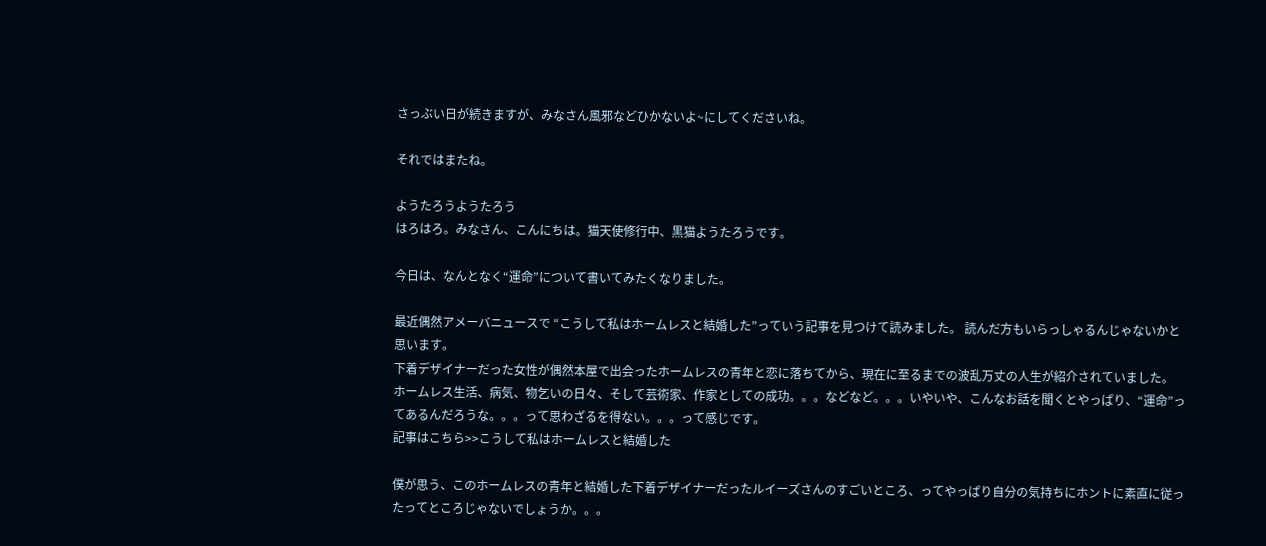さっぶい日が続きますが、みなさん風邪などひかないよ~にしてくださいね。

それではまたね。

ようたろうようたろう
はろはろ。みなさん、こんにちは。猫天使修行中、黒猫ようたろうです。

今日は、なんとなく“運命”について書いてみたくなりました。

最近偶然アメーバニュースで “こうして私はホームレスと結婚した”っていう記事を見つけて読みました。 読んだ方もいらっしゃるんじゃないかと思います。
下着デザイナーだった女性が偶然本屋で出会ったホームレスの青年と恋に落ちてから、現在に至るまでの波乱万丈の人生が紹介されていました。 ホームレス生活、病気、物乞いの日々、そして芸術家、作家としての成功。。。などなど。。。いやいや、こんなお話を聞くとやっぱり、“運命”ってあるんだろうな。。。って思わざるを得ない。。。って感じです。
記事はこちら>>こうして私はホームレスと結婚した

僕が思う、このホームレスの青年と結婚した下着デザイナーだったルイーズさんのすごいところ、ってやっぱり自分の気持ちにホントに素直に従ったってところじゃないでしょうか。。。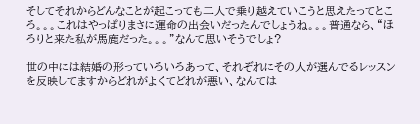そしてそれからどんなことが起こっても二人で乗り越えていこうと思えたってところ。。。これはやっぱりまさに運命の出会いだったんでしょうね。。。普通なら、“ほろりと来た私が馬鹿だった。。。”なんて思いそうでしょ?

世の中には結婚の形っていろいろあって、それぞれにその人が選んでるレッスンを反映してますからどれがよくてどれが悪い、なんては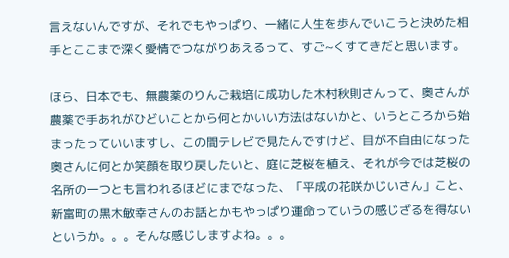言えないんですが、それでもやっぱり、一緒に人生を歩んでいこうと決めた相手とここまで深く愛情でつながりあえるって、すご~くすてきだと思います。

ほら、日本でも、無農薬のりんご栽培に成功した木村秋則さんって、奥さんが農薬で手あれがひどいことから何とかいい方法はないかと、いうところから始まったっていいますし、この間テレビで見たんですけど、目が不自由になった奥さんに何とか笑顔を取り戻したいと、庭に芝桜を植え、それが今では芝桜の名所の一つとも言われるほどにまでなった、「平成の花咲かじいさん」こと、新富町の黒木敏幸さんのお話とかもやっぱり運命っていうの感じざるを得ないというか。。。そんな感じしますよね。。。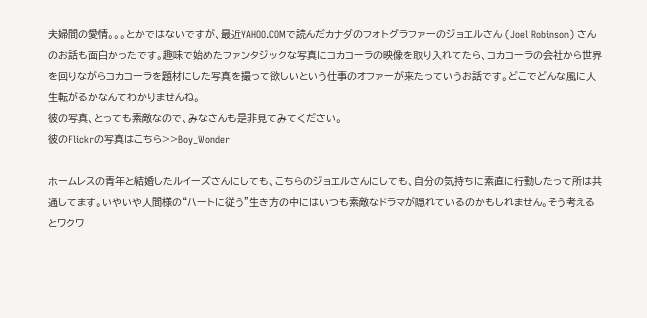夫婦間の愛情。。。とかではないですが、最近YAHOO.COMで読んだカナダのフォトグラファーのジョエルさん (Joel Robinson) さんのお話も面白かったです。趣味で始めたファンタジックな写真にコカコーラの映像を取り入れてたら、コカコーラの会社から世界を回りながらコカコーラを題材にした写真を撮って欲しいという仕事のオファーが来たっていうお話です。どこでどんな風に人生転がるかなんてわかりませんね。
彼の写真、とっても素敵なので、みなさんも是非見てみてください。
彼のFlickrの写真はこちら>>Boy_Wonder

ホームレスの青年と結婚したルイーズさんにしても、こちらのジョエルさんにしても、自分の気持ちに素直に行動したって所は共通してます。いやいや人間様の“ハートに従う”生き方の中にはいつも素敵なドラマが隠れているのかもしれません。そう考えるとワクワ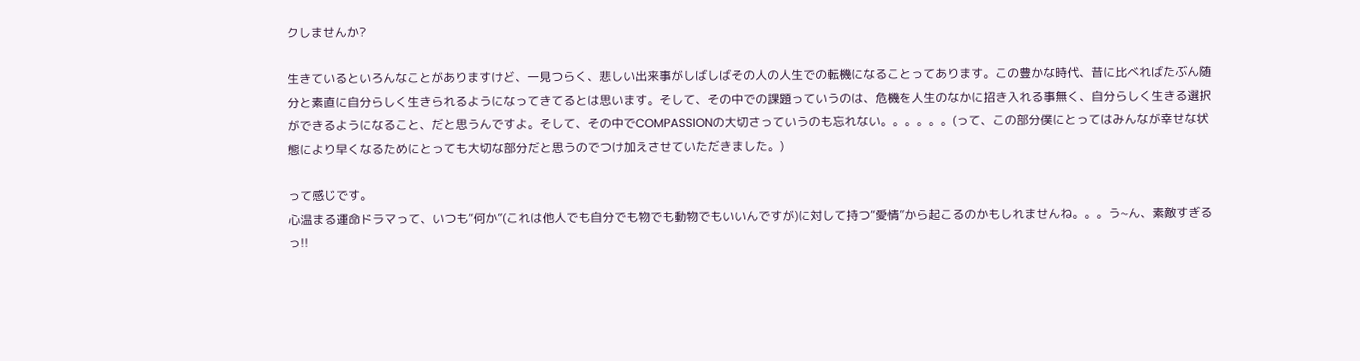クしませんか?

生きているといろんなことがありますけど、一見つらく、悲しい出来事がしばしばその人の人生での転機になることってあります。この豊かな時代、昔に比べればたぶん随分と素直に自分らしく生きられるようになってきてるとは思います。そして、その中での課題っていうのは、危機を人生のなかに招き入れる事無く、自分らしく生きる選択ができるようになること、だと思うんですよ。そして、その中でCOMPASSIONの大切さっていうのも忘れない。。。。。。(って、この部分僕にとってはみんなが幸せな状態により早くなるためにとっても大切な部分だと思うのでつけ加えさせていただきました。)

って感じです。
心温まる運命ドラマって、いつも“何か”(これは他人でも自分でも物でも動物でもいいんですが)に対して持つ“愛情”から起こるのかもしれませんね。。。う~ん、素敵すぎるっ!!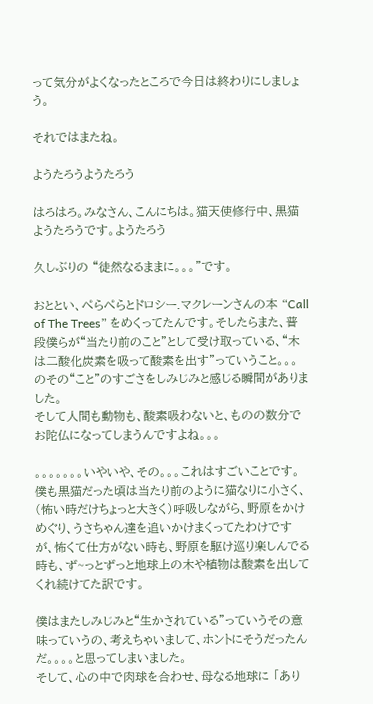って気分がよくなったところで今日は終わりにしましょう。

それではまたね。

ようたろうようたろう

はろはろ。みなさん、こんにちは。猫天使修行中、黒猫ようたろうです。ようたろう

久しぶりの “徒然なるままに。。。”です。

おととい、ぺらぺらとドロシー.マクレーンさんの本 “Call of The Trees” をめくってたんです。そしたらまた、普段僕らが“当たり前のこと”として受け取っている、“木は二酸化炭素を吸って酸素を出す”っていうこと。。。のその“こと”のすごさをしみじみと感じる瞬間がありました。
そして人間も動物も、酸素吸わないと、ものの数分でお陀仏になってしまうんですよね。。。

。。。。。。。いやいや、その。。。これはすごいことです。僕も黒猫だった頃は当たり前のように猫なりに小さく、(怖い時だけちょっと大きく)呼吸しながら、野原をかけめぐり、うさちゃん達を追いかけまくってたわけですが、怖くて仕方がない時も、野原を駆け巡り楽しんでる時も、ず~っとずっと地球上の木や植物は酸素を出してくれ続けてた訳です。

僕はまたしみじみと“生かされている”っていうその意味っていうの、考えちゃいまして、ホントにそうだったんだ。。。。と思ってしまいました。
そして、心の中で肉球を合わせ、母なる地球に 「あり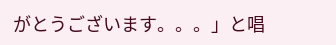がとうございます。。。」と唱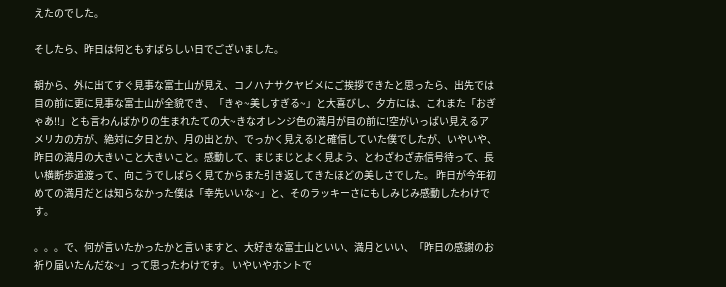えたのでした。

そしたら、昨日は何ともすばらしい日でございました。

朝から、外に出てすぐ見事な富士山が見え、コノハナサクヤビメにご挨拶できたと思ったら、出先では目の前に更に見事な富士山が全貌でき、「きゃ~美しすぎる~」と大喜びし、夕方には、これまた「おぎゃあ!!」とも言わんばかりの生まれたての大~きなオレンジ色の満月が目の前に!空がいっぱい見えるアメリカの方が、絶対に夕日とか、月の出とか、でっかく見える!と確信していた僕でしたが、いやいや、昨日の満月の大きいこと大きいこと。感動して、まじまじとよく見よう、とわざわざ赤信号待って、長い横断歩道渡って、向こうでしばらく見てからまた引き返してきたほどの美しさでした。 昨日が今年初めての満月だとは知らなかった僕は「幸先いいな~」と、そのラッキーさにもしみじみ感動したわけです。

。。。で、何が言いたかったかと言いますと、大好きな富士山といい、満月といい、「昨日の感謝のお祈り届いたんだな~」って思ったわけです。 いやいやホントで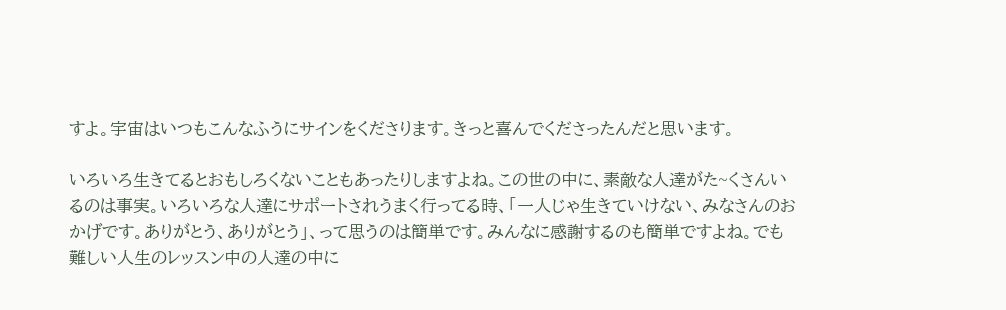すよ。宇宙はいつもこんなふうにサインをくださります。きっと喜んでくださったんだと思います。

いろいろ生きてるとおもしろくないこともあったりしますよね。この世の中に、素敵な人達がた~くさんいるのは事実。いろいろな人達にサポートされうまく行ってる時、「一人じゃ生きていけない、みなさんのおかげです。ありがとう、ありがとう」、って思うのは簡単です。みんなに感謝するのも簡単ですよね。でも難しい人生のレッスン中の人達の中に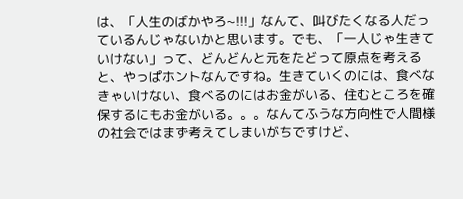は、「人生のばかやろ~!!!」なんて、叫びたくなる人だっているんじゃないかと思います。でも、「一人じゃ生きていけない」って、どんどんと元をたどって原点を考えると、やっぱホントなんですね。生きていくのには、食べなきゃいけない、食べるのにはお金がいる、住むところを確保するにもお金がいる。。。なんてふうな方向性で人間様の社会ではまず考えてしまいがちですけど、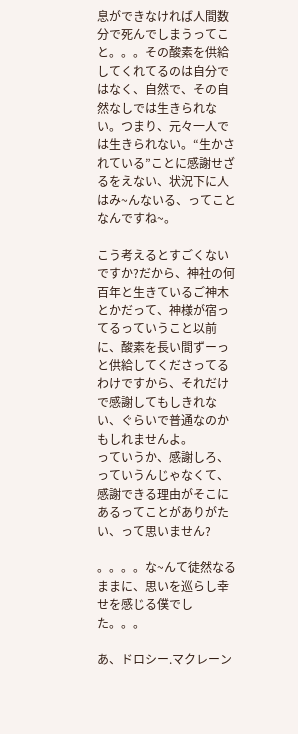息ができなければ人間数分で死んでしまうってこと。。。その酸素を供給してくれてるのは自分ではなく、自然で、その自然なしでは生きられない。つまり、元々一人では生きられない。“生かされている”ことに感謝せざるをえない、状況下に人はみ~んないる、ってことなんですね~。

こう考えるとすごくないですか?だから、神社の何百年と生きているご神木とかだって、神様が宿ってるっていうこと以前に、酸素を長い間ずーっと供給してくださってるわけですから、それだけで感謝してもしきれない、ぐらいで普通なのかもしれませんよ。
っていうか、感謝しろ、っていうんじゃなくて、感謝できる理由がそこにあるってことがありがたい、って思いません?

。。。。な~んて徒然なるままに、思いを巡らし幸せを感じる僕でした。。。

あ、ドロシー.マクレーン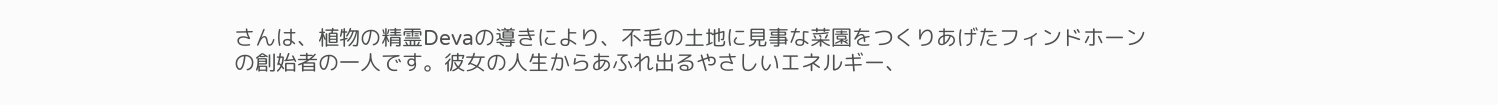さんは、植物の精霊Devaの導きにより、不毛の土地に見事な菜園をつくりあげたフィンドホーンの創始者の一人です。彼女の人生からあふれ出るやさしいエネルギー、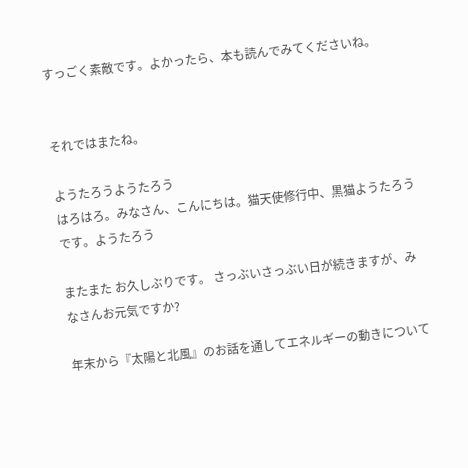すっごく素敵です。よかったら、本も読んでみてくださいね。


それではまたね。

ようたろうようたろう
はろはろ。みなさん、こんにちは。猫天使修行中、黒猫ようたろうです。ようたろう

またまた お久しぶりです。 さっぶいさっぶい日が続きますが、みなさんお元気ですか?

年末から『太陽と北風』のお話を通してエネルギーの動きについて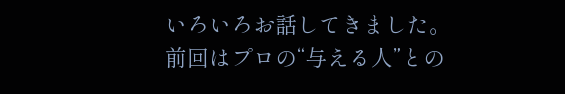いろいろお話してきました。
前回はプロの“与える人”との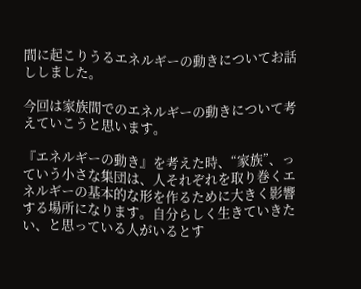間に起こりうるエネルギーの動きについてお話ししました。

今回は家族間でのエネルギーの動きについて考えていこうと思います。

『エネルギーの動き』を考えた時、“家族”、っていう小さな集団は、人それぞれを取り巻くエネルギーの基本的な形を作るために大きく影響する場所になります。自分らしく生きていきたい、と思っている人がいるとす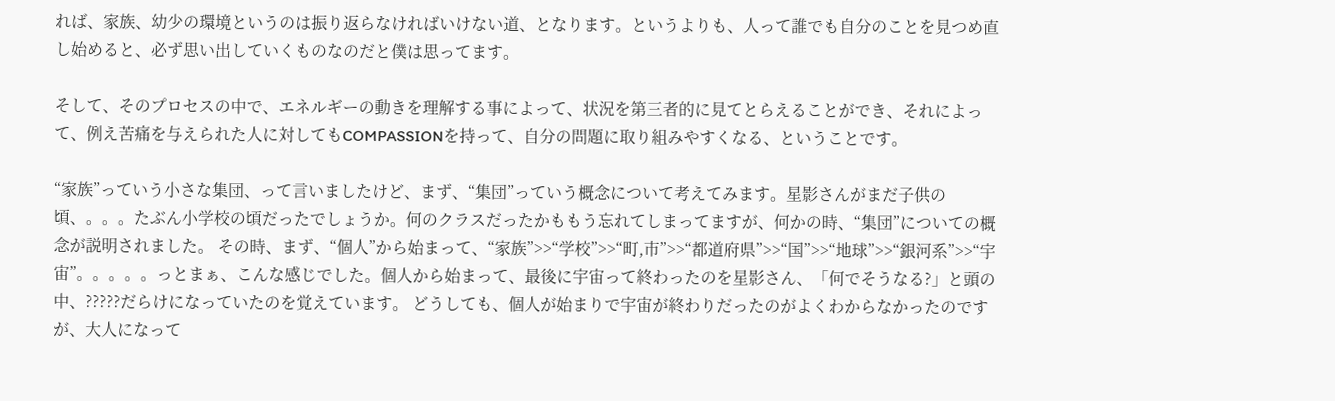れば、家族、幼少の環境というのは振り返らなければいけない道、となります。というよりも、人って誰でも自分のことを見つめ直し始めると、必ず思い出していくものなのだと僕は思ってます。

そして、そのプロセスの中で、エネルギーの動きを理解する事によって、状況を第三者的に見てとらえることができ、それによって、例え苦痛を与えられた人に対してもCOMPASSIONを持って、自分の問題に取り組みやすくなる、ということです。

“家族”っていう小さな集団、って言いましたけど、まず、“集団”っていう概念について考えてみます。星影さんがまだ子供の頃、。。。たぶん小学校の頃だったでしょうか。何のクラスだったかももう忘れてしまってますが、何かの時、“集団”についての概念が説明されました。 その時、まず、“個人”から始まって、“家族”>>“学校”>>“町,市”>>“都道府県”>>“国”>>“地球”>>“銀河系”>>“宇宙”。。。。。っとまぁ、こんな感じでした。個人から始まって、最後に宇宙って終わったのを星影さん、「何でそうなる?」と頭の中、?????だらけになっていたのを覚えています。 どうしても、個人が始まりで宇宙が終わりだったのがよくわからなかったのですが、大人になって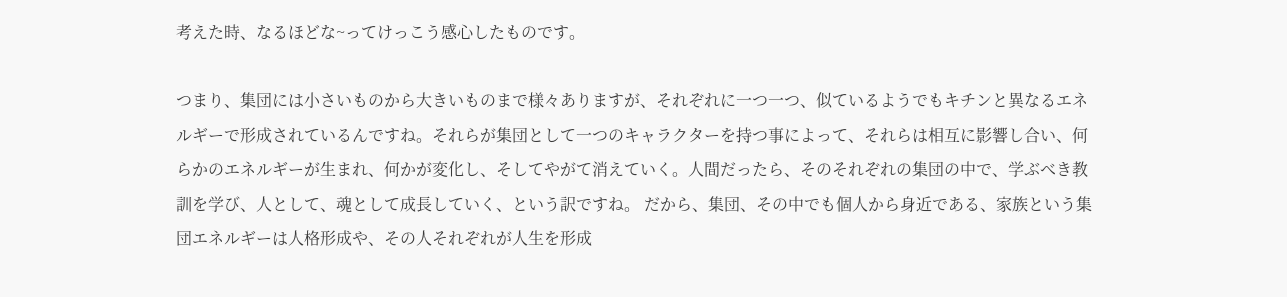考えた時、なるほどな~ってけっこう感心したものです。

つまり、集団には小さいものから大きいものまで様々ありますが、それぞれに一つ一つ、似ているようでもキチンと異なるエネルギーで形成されているんですね。それらが集団として一つのキャラクターを持つ事によって、それらは相互に影響し合い、何らかのエネルギーが生まれ、何かが変化し、そしてやがて消えていく。人間だったら、そのそれぞれの集団の中で、学ぶべき教訓を学び、人として、魂として成長していく、という訳ですね。 だから、集団、その中でも個人から身近である、家族という集団エネルギーは人格形成や、その人それぞれが人生を形成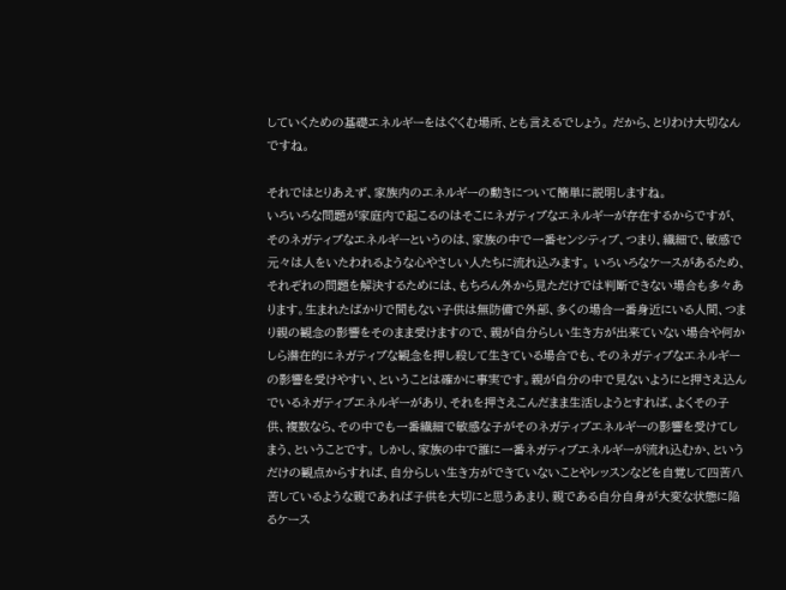していくための基礎エネルギーをはぐくむ場所、とも言えるでしょう。 だから、とりわけ大切なんですね。

それではとりあえず、家族内のエネルギーの動きについて簡単に説明しますね。
いろいろな問題が家庭内で起こるのはそこにネガティブなエネルギーが存在するからですが、そのネガティブなエネルギーというのは、家族の中で一番センシティブ、つまり、繊細で、敏感で元々は人をいたわれるような心やさしい人たちに流れ込みます。 いろいろなケースがあるため、それぞれの問題を解決するためには、もちろん外から見ただけでは判断できない場合も多々あります。生まれたばかりで間もない子供は無防備で外部、多くの場合一番身近にいる人間、つまり親の観念の影響をそのまま受けますので、親が自分らしい生き方が出来ていない場合や何かしら潜在的にネガティブな観念を押し殺して生きている場合でも、そのネガティブなエネルギーの影響を受けやすい、ということは確かに事実です。親が自分の中で見ないようにと押さえ込んでいるネガティブエネルギーがあり、それを押さえこんだまま生活しようとすれば、よくその子供、複数なら、その中でも一番繊細で敏感な子がそのネガティブエネルギーの影響を受けてしまう、ということです。 しかし、家族の中で誰に一番ネガティブエネルギーが流れ込むか、というだけの観点からすれば、自分らしい生き方ができていないことやレッスンなどを自覚して四苦八苦しているような親であれば子供を大切にと思うあまり、親である自分自身が大変な状態に陥るケース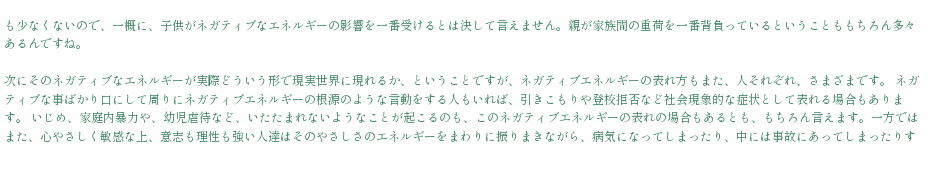も少なくないので、一概に、子供がネガティブなエネルギーの影響を一番受けるとは決して言えません。親が家族間の重荷を一番背負っているということももちろん多々あるんですね。

次にそのネガティブなエネルギーが実際どういう形で現実世界に現れるか、ということですが、ネガティブエネルギーの表れ方もまた、人それぞれ、さまざまです。 ネガティブな事ばかり口にして周りにネガティブエネルギーの根源のような言動をする人もいれば、引きこもりや登校拒否など社会現象的な症状として表れる場合もあります。 いじめ、家庭内暴力や、幼児虐待など、いたたまれないようなことが起こるのも、このネガティブエネルギーの表れの場合もあるとも、もちろん言えます。一方ではまた、心やさしく敏感な上、意志も理性も強い人達はそのやさしさのエネルギーをまわりに振りまきながら、病気になってしまったり、中には事故にあってしまったりす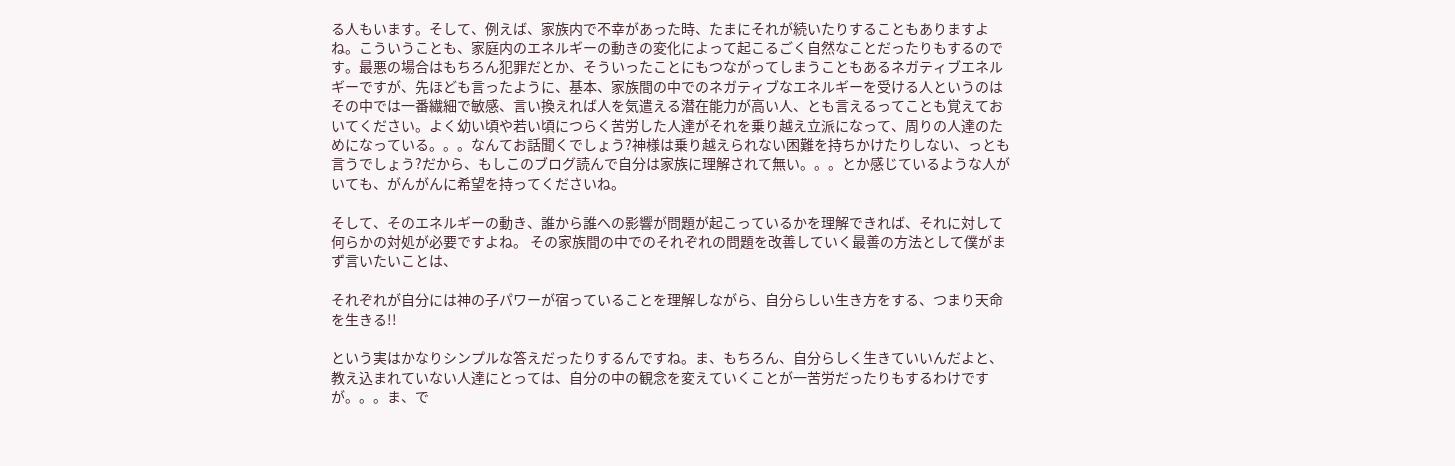る人もいます。そして、例えば、家族内で不幸があった時、たまにそれが続いたりすることもありますよね。こういうことも、家庭内のエネルギーの動きの変化によって起こるごく自然なことだったりもするのです。最悪の場合はもちろん犯罪だとか、そういったことにもつながってしまうこともあるネガティブエネルギーですが、先ほども言ったように、基本、家族間の中でのネガティブなエネルギーを受ける人というのはその中では一番繊細で敏感、言い換えれば人を気遣える潜在能力が高い人、とも言えるってことも覚えておいてください。よく幼い頃や若い頃につらく苦労した人達がそれを乗り越え立派になって、周りの人達のためになっている。。。なんてお話聞くでしょう?神様は乗り越えられない困難を持ちかけたりしない、っとも言うでしょう?だから、もしこのブログ読んで自分は家族に理解されて無い。。。とか感じているような人がいても、がんがんに希望を持ってくださいね。

そして、そのエネルギーの動き、誰から誰への影響が問題が起こっているかを理解できれば、それに対して何らかの対処が必要ですよね。 その家族間の中でのそれぞれの問題を改善していく最善の方法として僕がまず言いたいことは、

それぞれが自分には神の子パワーが宿っていることを理解しながら、自分らしい生き方をする、つまり天命を生きる!!

という実はかなりシンプルな答えだったりするんですね。ま、もちろん、自分らしく生きていいんだよと、教え込まれていない人達にとっては、自分の中の観念を変えていくことが一苦労だったりもするわけですが。。。ま、で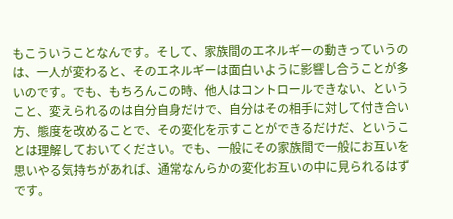もこういうことなんです。そして、家族間のエネルギーの動きっていうのは、一人が変わると、そのエネルギーは面白いように影響し合うことが多いのです。でも、もちろんこの時、他人はコントロールできない、ということ、変えられるのは自分自身だけで、自分はその相手に対して付き合い方、態度を改めることで、その変化を示すことができるだけだ、ということは理解しておいてください。でも、一般にその家族間で一般にお互いを思いやる気持ちがあれば、通常なんらかの変化お互いの中に見られるはずです。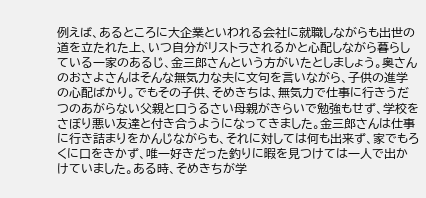例えば、あるところに大企業といわれる会社に就職しながらも出世の道を立たれた上、いつ自分がリストラされるかと心配しながら暮らしている一家のあるじ、金三郎さんという方がいたとしましょう。奥さんのおさよさんはそんな無気力な夫に文句を言いながら、子供の進学の心配ばかり。でもその子供、そめきちは、無気力で仕事に行きうだつのあがらない父親と口うるさい母親がきらいで勉強もせず、学校をさぼり悪い友達と付き合うようになってきました。金三郎さんは仕事に行き詰まりをかんじながらも、それに対しては何も出来ず、家でもろくに口をきかず、唯一好きだった釣りに暇を見つけては一人で出かけていました。ある時、そめきちが学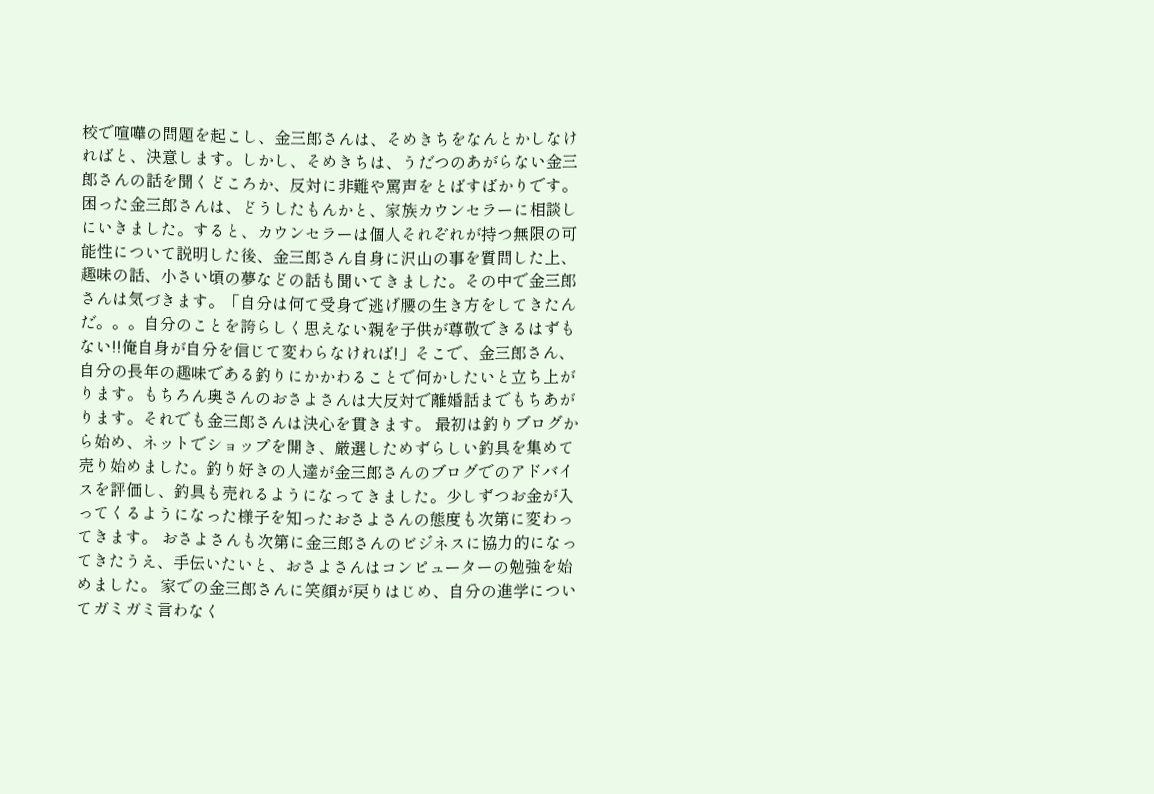校で喧嘩の問題を起こし、金三郎さんは、そめきちをなんとかしなければと、決意します。しかし、そめきちは、うだつのあがらない金三郎さんの話を聞くどころか、反対に非難や罵声をとばすばかりです。困った金三郎さんは、どうしたもんかと、家族カウンセラーに相談しにいきました。すると、カウンセラーは個人それぞれが持つ無限の可能性について説明した後、金三郎さん自身に沢山の事を質問した上、趣味の話、小さい頃の夢などの話も聞いてきました。その中で金三郎さんは気づきます。「自分は何て受身で逃げ腰の生き方をしてきたんだ。。。自分のことを誇らしく思えない親を子供が尊敬できるはずもない!!俺自身が自分を信じて変わらなければ!」そこで、金三郎さん、自分の長年の趣味である釣りにかかわることで何かしたいと立ち上がります。もちろん奥さんのおさよさんは大反対で離婚話までもちあがります。それでも金三郎さんは決心を貫きます。 最初は釣りブログから始め、ネットでショップを開き、厳選しためずらしい釣具を集めて売り始めました。釣り好きの人達が金三郎さんのブログでのアドバイスを評価し、釣具も売れるようになってきました。少しずつお金が入ってくるようになった様子を知ったおさよさんの態度も次第に変わってきます。 おさよさんも次第に金三郎さんのビジネスに協力的になってきたうえ、手伝いたいと、おさよさんはコンピューターの勉強を始めました。 家での金三郎さんに笑顔が戻りはじめ、自分の進学についてガミガミ言わなく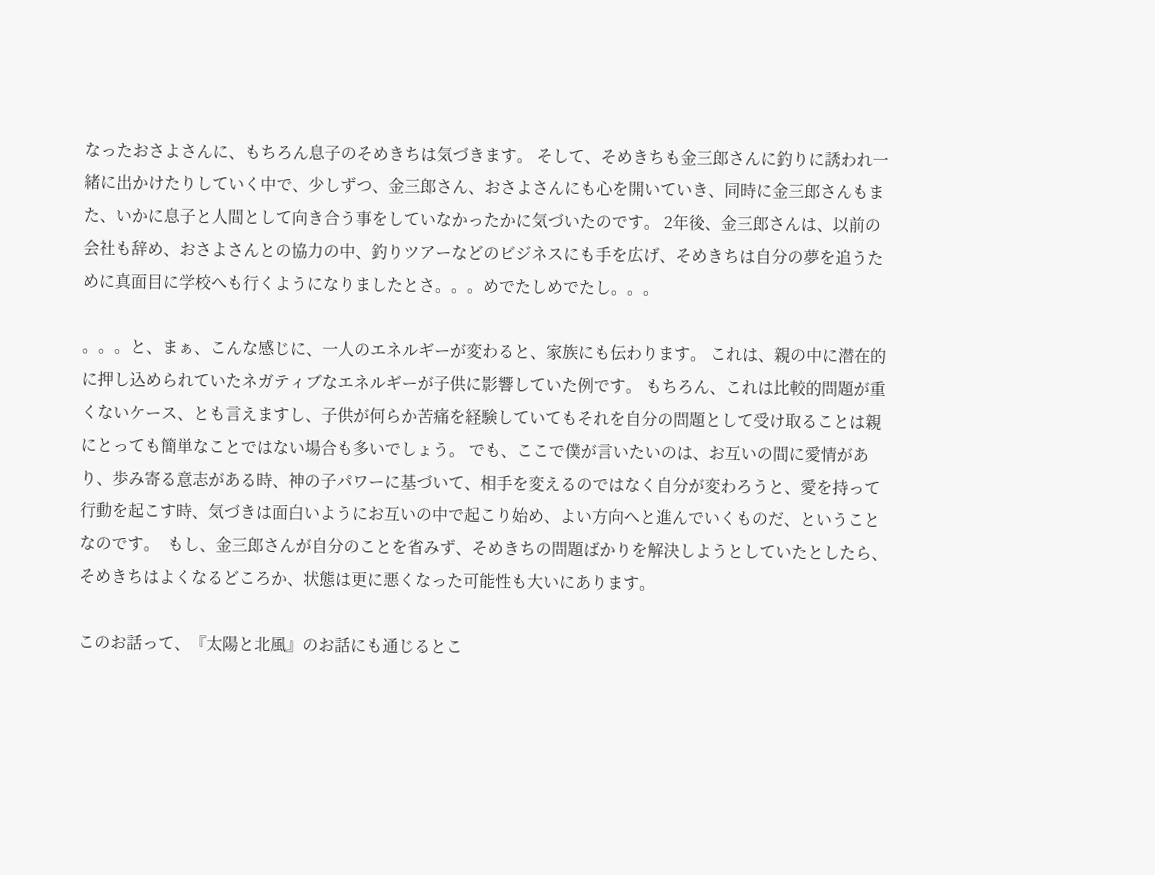なったおさよさんに、もちろん息子のそめきちは気づきます。 そして、そめきちも金三郎さんに釣りに誘われ一緒に出かけたりしていく中で、少しずつ、金三郎さん、おさよさんにも心を開いていき、同時に金三郎さんもまた、いかに息子と人間として向き合う事をしていなかったかに気づいたのです。 2年後、金三郎さんは、以前の会社も辞め、おさよさんとの協力の中、釣りツアーなどのビジネスにも手を広げ、そめきちは自分の夢を追うために真面目に学校へも行くようになりましたとさ。。。めでたしめでたし。。。

。。。と、まぁ、こんな感じに、一人のエネルギーが変わると、家族にも伝わります。 これは、親の中に潜在的に押し込められていたネガティブなエネルギーが子供に影響していた例です。 もちろん、これは比較的問題が重くないケース、とも言えますし、子供が何らか苦痛を経験していてもそれを自分の問題として受け取ることは親にとっても簡単なことではない場合も多いでしょう。 でも、ここで僕が言いたいのは、お互いの間に愛情があり、歩み寄る意志がある時、神の子パワーに基づいて、相手を変えるのではなく自分が変わろうと、愛を持って行動を起こす時、気づきは面白いようにお互いの中で起こり始め、よい方向へと進んでいくものだ、ということなのです。  もし、金三郎さんが自分のことを省みず、そめきちの問題ばかりを解決しようとしていたとしたら、そめきちはよくなるどころか、状態は更に悪くなった可能性も大いにあります。

このお話って、『太陽と北風』のお話にも通じるとこ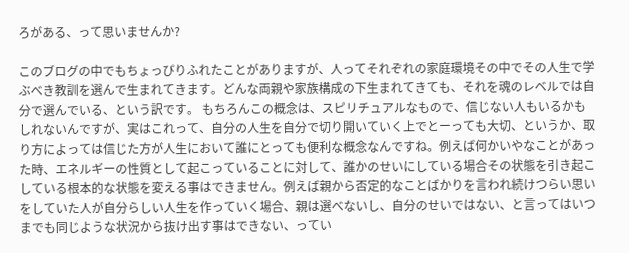ろがある、って思いませんか?

このブログの中でもちょっぴりふれたことがありますが、人ってそれぞれの家庭環境その中でその人生で学ぶべき教訓を選んで生まれてきます。どんな両親や家族構成の下生まれてきても、それを魂のレベルでは自分で選んでいる、という訳です。 もちろんこの概念は、スピリチュアルなもので、信じない人もいるかもしれないんですが、実はこれって、自分の人生を自分で切り開いていく上でとーっても大切、というか、取り方によっては信じた方が人生において誰にとっても便利な概念なんですね。例えば何かいやなことがあった時、エネルギーの性質として起こっていることに対して、誰かのせいにしている場合その状態を引き起こしている根本的な状態を変える事はできません。例えば親から否定的なことばかりを言われ続けつらい思いをしていた人が自分らしい人生を作っていく場合、親は選べないし、自分のせいではない、と言ってはいつまでも同じような状況から抜け出す事はできない、ってい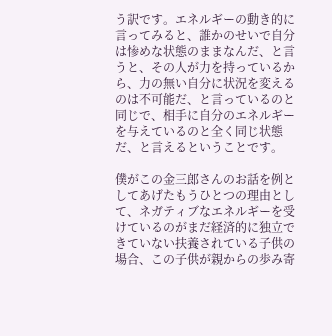う訳です。エネルギーの動き的に言ってみると、誰かのせいで自分は惨めな状態のままなんだ、と言うと、その人が力を持っているから、力の無い自分に状況を変えるのは不可能だ、と言っているのと同じで、相手に自分のエネルギーを与えているのと全く同じ状態だ、と言えるということです。

僕がこの金三郎さんのお話を例としてあげたもうひとつの理由として、ネガティブなエネルギーを受けているのがまだ経済的に独立できていない扶養されている子供の場合、この子供が親からの歩み寄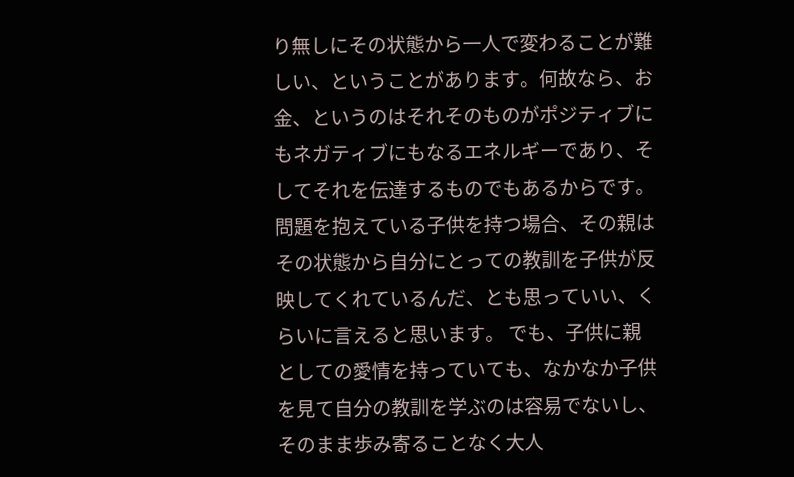り無しにその状態から一人で変わることが難しい、ということがあります。何故なら、お金、というのはそれそのものがポジティブにもネガティブにもなるエネルギーであり、そしてそれを伝達するものでもあるからです。問題を抱えている子供を持つ場合、その親はその状態から自分にとっての教訓を子供が反映してくれているんだ、とも思っていい、くらいに言えると思います。 でも、子供に親としての愛情を持っていても、なかなか子供を見て自分の教訓を学ぶのは容易でないし、そのまま歩み寄ることなく大人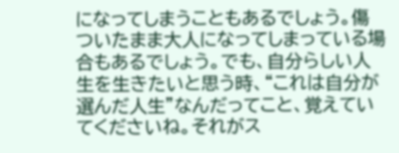になってしまうこともあるでしょう。傷ついたまま大人になってしまっている場合もあるでしょう。でも、自分らしい人生を生きたいと思う時、“これは自分が選んだ人生”なんだってこと、覚えていてくださいね。それがス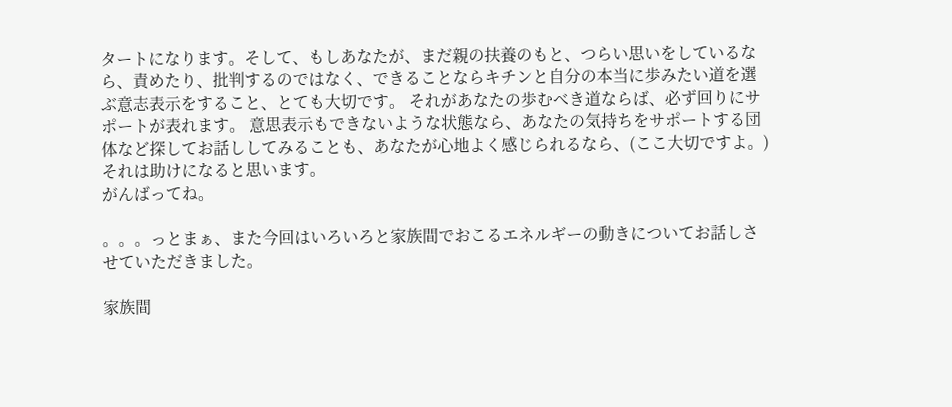タートになります。そして、もしあなたが、まだ親の扶養のもと、つらい思いをしているなら、責めたり、批判するのではなく、できることならキチンと自分の本当に歩みたい道を選ぶ意志表示をすること、とても大切です。 それがあなたの歩むべき道ならば、必ず回りにサポートが表れます。 意思表示もできないような状態なら、あなたの気持ちをサポートする団体など探してお話ししてみることも、あなたが心地よく感じられるなら、(ここ大切ですよ。)それは助けになると思います。
がんばってね。

。。。っとまぁ、また今回はいろいろと家族間でおこるエネルギーの動きについてお話しさせていただきました。

家族間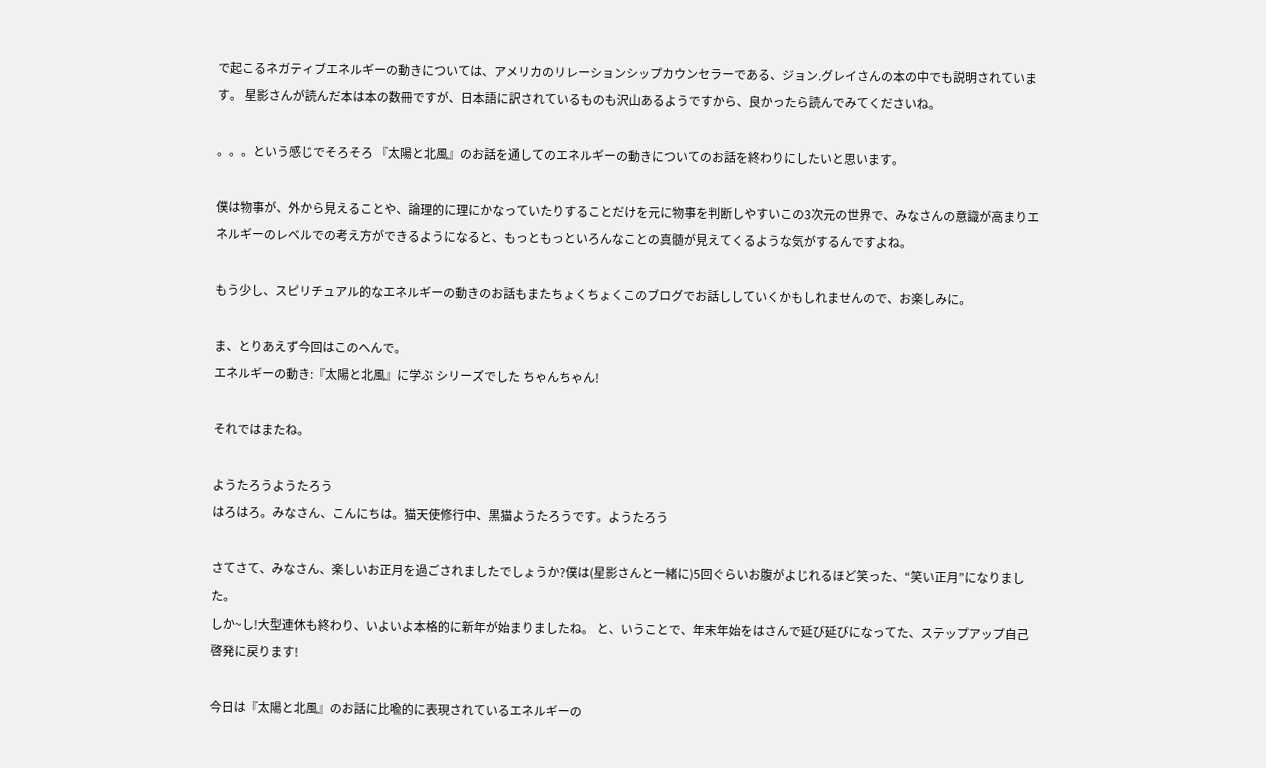で起こるネガティブエネルギーの動きについては、アメリカのリレーションシップカウンセラーである、ジョン.グレイさんの本の中でも説明されています。 星影さんが読んだ本は本の数冊ですが、日本語に訳されているものも沢山あるようですから、良かったら読んでみてくださいね。

。。。という感じでそろそろ 『太陽と北風』のお話を通してのエネルギーの動きについてのお話を終わりにしたいと思います。

僕は物事が、外から見えることや、論理的に理にかなっていたりすることだけを元に物事を判断しやすいこの3次元の世界で、みなさんの意識が高まりエネルギーのレベルでの考え方ができるようになると、もっともっといろんなことの真髄が見えてくるような気がするんですよね。

もう少し、スピリチュアル的なエネルギーの動きのお話もまたちょくちょくこのブログでお話ししていくかもしれませんので、お楽しみに。

ま、とりあえず今回はこのへんで。
エネルギーの動き:『太陽と北風』に学ぶ シリーズでした ちゃんちゃん!

それではまたね。

ようたろうようたろう
はろはろ。みなさん、こんにちは。猫天使修行中、黒猫ようたろうです。ようたろう

さてさて、みなさん、楽しいお正月を過ごされましたでしょうか?僕は(星影さんと一緒に)5回ぐらいお腹がよじれるほど笑った、“笑い正月”になりました。
しか~し!大型連休も終わり、いよいよ本格的に新年が始まりましたね。 と、いうことで、年末年始をはさんで延び延びになってた、ステップアップ自己啓発に戻ります!

今日は『太陽と北風』のお話に比喩的に表現されているエネルギーの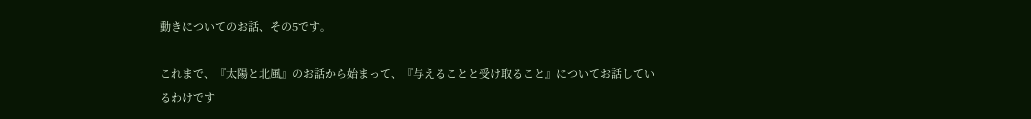動きについてのお話、その5です。

これまで、『太陽と北風』のお話から始まって、『与えることと受け取ること』についてお話しているわけです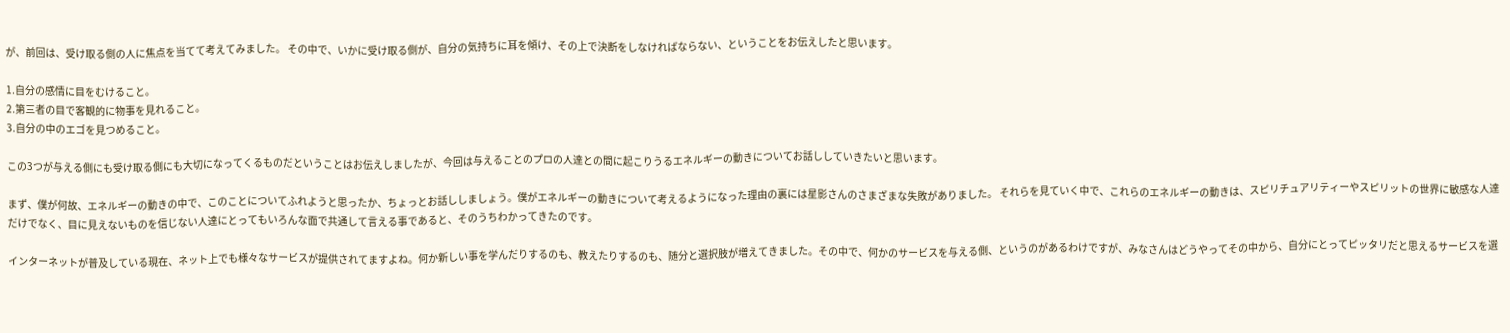が、前回は、受け取る側の人に焦点を当てて考えてみました。 その中で、いかに受け取る側が、自分の気持ちに耳を傾け、その上で決断をしなければならない、ということをお伝えしたと思います。

1.自分の感情に目をむけること。
2.第三者の目で客観的に物事を見れること。
3.自分の中のエゴを見つめること。

この3つが与える側にも受け取る側にも大切になってくるものだということはお伝えしましたが、今回は与えることのプロの人達との間に起こりうるエネルギーの動きについてお話ししていきたいと思います。

まず、僕が何故、エネルギーの動きの中で、このことについてふれようと思ったか、ちょっとお話ししましょう。僕がエネルギーの動きについて考えるようになった理由の裏には星影さんのさまざまな失敗がありました。 それらを見ていく中で、これらのエネルギーの動きは、スピリチュアリティーやスピリットの世界に敏感な人達だけでなく、目に見えないものを信じない人達にとってもいろんな面で共通して言える事であると、そのうちわかってきたのです。

インターネットが普及している現在、ネット上でも様々なサービスが提供されてますよね。何か新しい事を学んだりするのも、教えたりするのも、随分と選択肢が増えてきました。その中で、何かのサービスを与える側、というのがあるわけですが、みなさんはどうやってその中から、自分にとってピッタリだと思えるサービスを選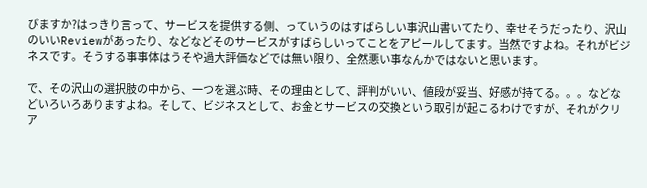びますか?はっきり言って、サービスを提供する側、っていうのはすばらしい事沢山書いてたり、幸せそうだったり、沢山のいいReviewがあったり、などなどそのサービスがすばらしいってことをアピールしてます。当然ですよね。それがビジネスです。そうする事事体はうそや過大評価などでは無い限り、全然悪い事なんかではないと思います。

で、その沢山の選択肢の中から、一つを選ぶ時、その理由として、評判がいい、値段が妥当、好感が持てる。。。などなどいろいろありますよね。そして、ビジネスとして、お金とサービスの交換という取引が起こるわけですが、それがクリア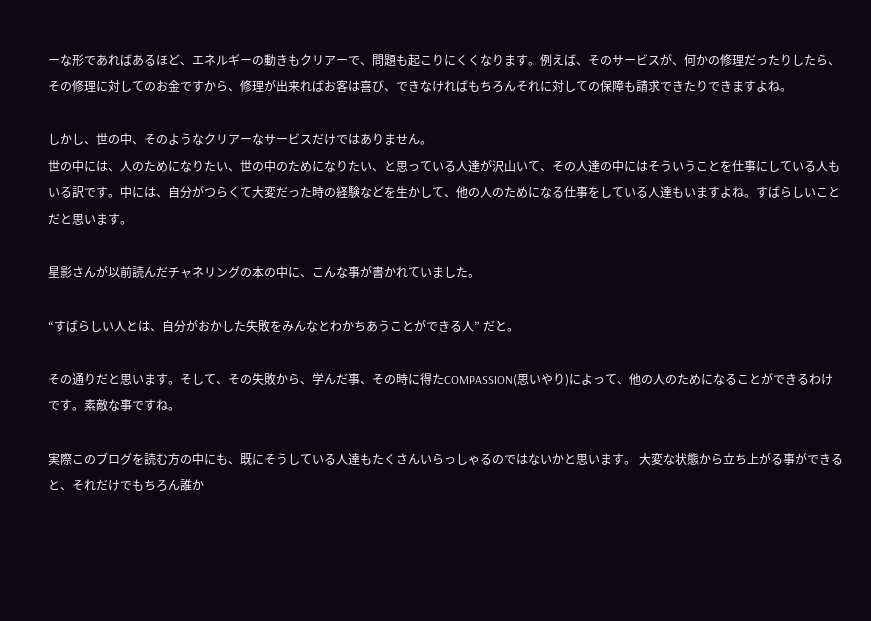ーな形であればあるほど、エネルギーの動きもクリアーで、問題も起こりにくくなります。例えば、そのサービスが、何かの修理だったりしたら、その修理に対してのお金ですから、修理が出来ればお客は喜び、できなければもちろんそれに対しての保障も請求できたりできますよね。

しかし、世の中、そのようなクリアーなサービスだけではありません。
世の中には、人のためになりたい、世の中のためになりたい、と思っている人達が沢山いて、その人達の中にはそういうことを仕事にしている人もいる訳です。中には、自分がつらくて大変だった時の経験などを生かして、他の人のためになる仕事をしている人達もいますよね。すばらしいことだと思います。

星影さんが以前読んだチャネリングの本の中に、こんな事が書かれていました。

“すばらしい人とは、自分がおかした失敗をみんなとわかちあうことができる人” だと。

その通りだと思います。そして、その失敗から、学んだ事、その時に得たCOMPASSION(思いやり)によって、他の人のためになることができるわけです。素敵な事ですね。

実際このブログを読む方の中にも、既にそうしている人達もたくさんいらっしゃるのではないかと思います。 大変な状態から立ち上がる事ができると、それだけでもちろん誰か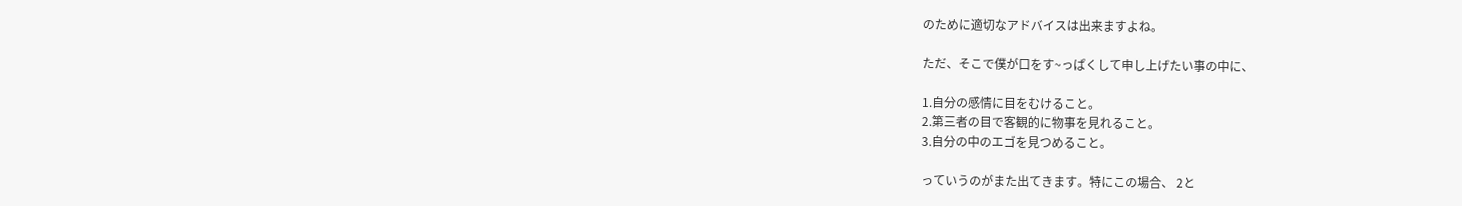のために適切なアドバイスは出来ますよね。

ただ、そこで僕が口をす~っぱくして申し上げたい事の中に、

1.自分の感情に目をむけること。
2.第三者の目で客観的に物事を見れること。
3.自分の中のエゴを見つめること。

っていうのがまた出てきます。特にこの場合、 2と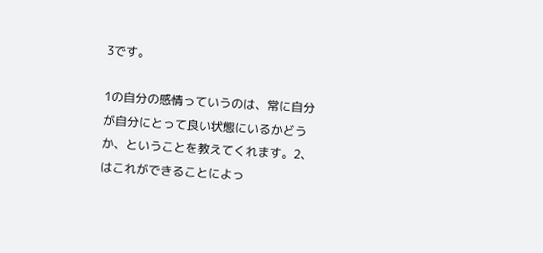3です。

1の自分の感情っていうのは、常に自分が自分にとって良い状態にいるかどうか、ということを教えてくれます。2、はこれができることによっ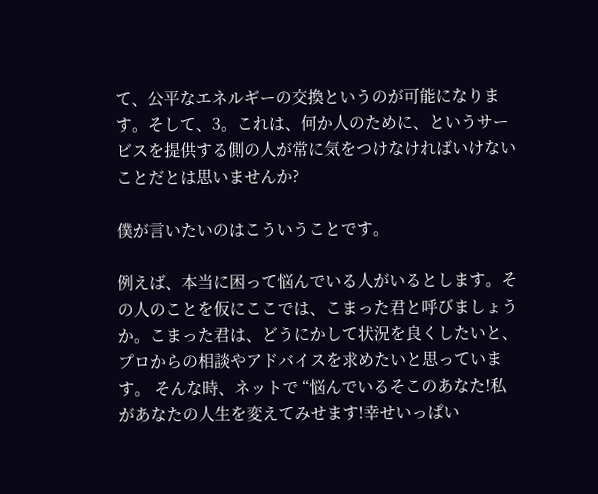て、公平なエネルギーの交換というのが可能になります。そして、3。これは、何か人のために、というサービスを提供する側の人が常に気をつけなければいけないことだとは思いませんか?

僕が言いたいのはこういうことです。

例えば、本当に困って悩んでいる人がいるとします。その人のことを仮にここでは、こまった君と呼びましょうか。こまった君は、どうにかして状況を良くしたいと、プロからの相談やアドバイスを求めたいと思っています。 そんな時、ネットで “悩んでいるそこのあなた!私があなたの人生を変えてみせます!幸せいっぱい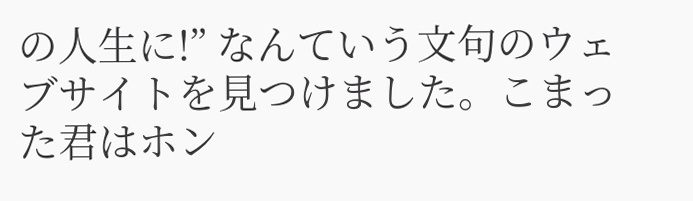の人生に!” なんていう文句のウェブサイトを見つけました。こまった君はホン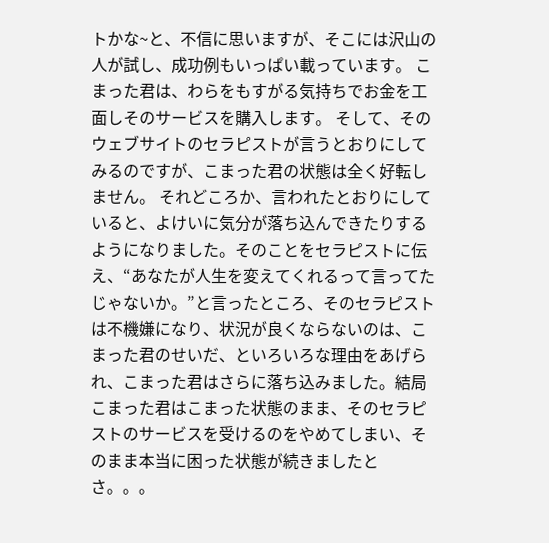トかな~と、不信に思いますが、そこには沢山の人が試し、成功例もいっぱい載っています。 こまった君は、わらをもすがる気持ちでお金を工面しそのサービスを購入します。 そして、そのウェブサイトのセラピストが言うとおりにしてみるのですが、こまった君の状態は全く好転しません。 それどころか、言われたとおりにしていると、よけいに気分が落ち込んできたりするようになりました。そのことをセラピストに伝え、“あなたが人生を変えてくれるって言ってたじゃないか。”と言ったところ、そのセラピストは不機嫌になり、状況が良くならないのは、こまった君のせいだ、といろいろな理由をあげられ、こまった君はさらに落ち込みました。結局こまった君はこまった状態のまま、そのセラピストのサービスを受けるのをやめてしまい、そのまま本当に困った状態が続きましたとさ。。。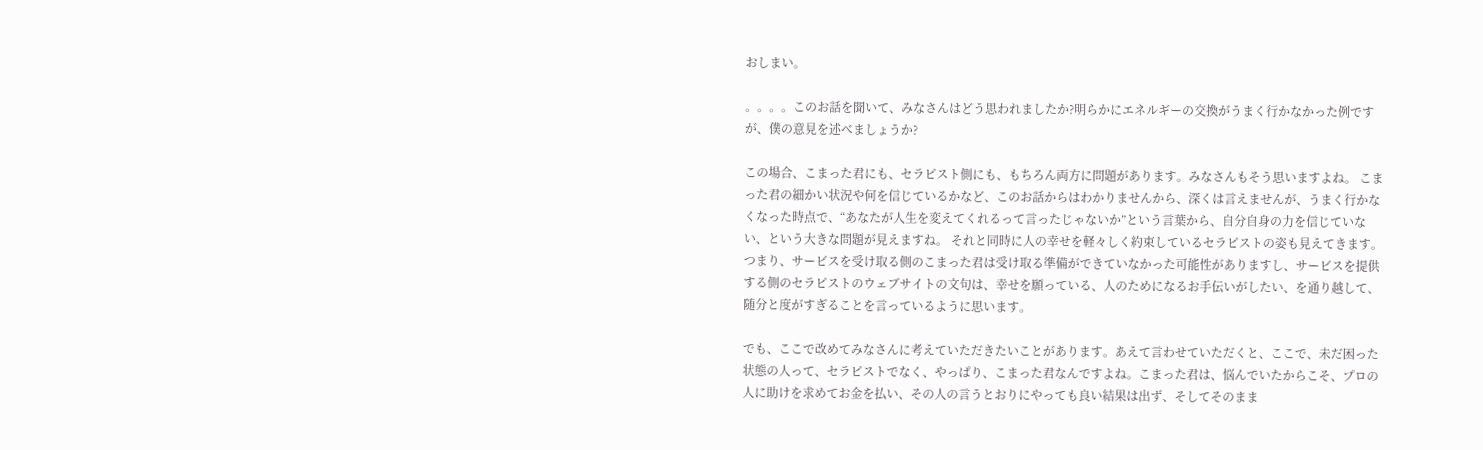おしまい。

。。。。このお話を聞いて、みなさんはどう思われましたか?明らかにエネルギーの交換がうまく行かなかった例ですが、僕の意見を述べましょうか?

この場合、こまった君にも、セラピスト側にも、もちろん両方に問題があります。みなさんもそう思いますよね。 こまった君の細かい状況や何を信じているかなど、このお話からはわかりませんから、深くは言えませんが、うまく行かなくなった時点で、“あなたが人生を変えてくれるって言ったじゃないか”という言葉から、自分自身の力を信じていない、という大きな問題が見えますね。 それと同時に人の幸せを軽々しく約束しているセラピストの姿も見えてきます。 つまり、サービスを受け取る側のこまった君は受け取る準備ができていなかった可能性がありますし、サービスを提供する側のセラピストのウェブサイトの文句は、幸せを願っている、人のためになるお手伝いがしたい、を通り越して、随分と度がすぎることを言っているように思います。

でも、ここで改めてみなさんに考えていただきたいことがあります。あえて言わせていただくと、ここで、未だ困った状態の人って、セラピストでなく、やっぱり、こまった君なんですよね。こまった君は、悩んでいたからこそ、プロの人に助けを求めてお金を払い、その人の言うとおりにやっても良い結果は出ず、そしてそのまま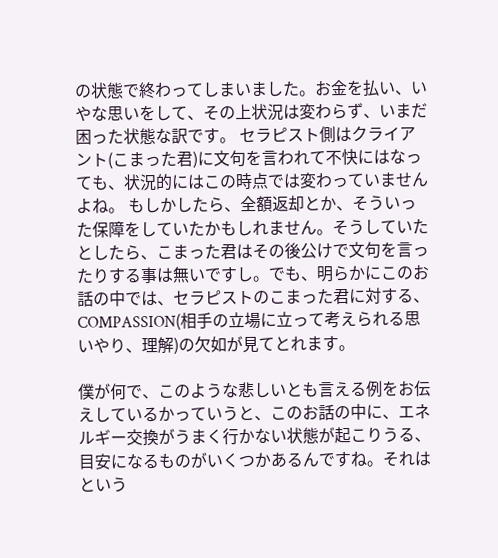の状態で終わってしまいました。お金を払い、いやな思いをして、その上状況は変わらず、いまだ困った状態な訳です。 セラピスト側はクライアント(こまった君)に文句を言われて不快にはなっても、状況的にはこの時点では変わっていませんよね。 もしかしたら、全額返却とか、そういった保障をしていたかもしれません。そうしていたとしたら、こまった君はその後公けで文句を言ったりする事は無いですし。でも、明らかにこのお話の中では、セラピストのこまった君に対する、COMPASSION(相手の立場に立って考えられる思いやり、理解)の欠如が見てとれます。

僕が何で、このような悲しいとも言える例をお伝えしているかっていうと、このお話の中に、エネルギー交換がうまく行かない状態が起こりうる、目安になるものがいくつかあるんですね。それはという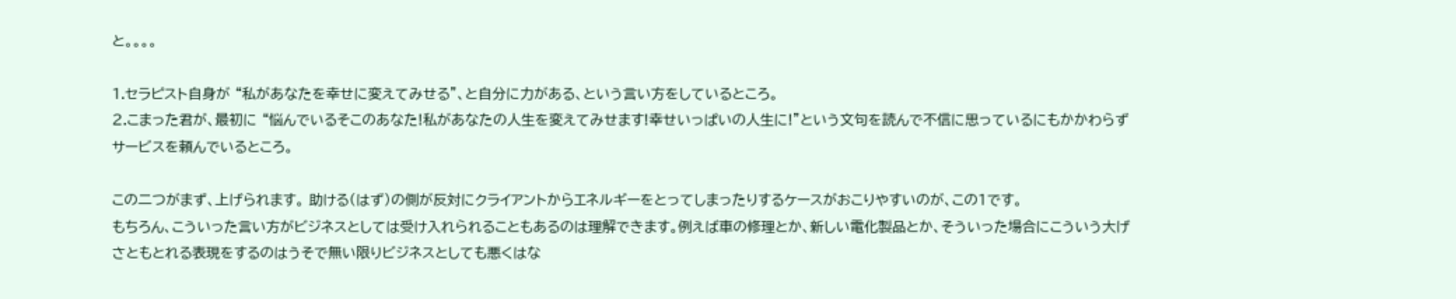と。。。。

1.セラピスト自身が “私があなたを幸せに変えてみせる”、と自分に力がある、という言い方をしているところ。
2.こまった君が、最初に “悩んでいるそこのあなた!私があなたの人生を変えてみせます!幸せいっぱいの人生に!”という文句を読んで不信に思っているにもかかわらずサービスを頼んでいるところ。

この二つがまず、上げられます。 助ける(はず)の側が反対にクライアントからエネルギーをとってしまったりするケースがおこりやすいのが、この1です。
もちろん、こういった言い方がビジネスとしては受け入れられることもあるのは理解できます。例えば車の修理とか、新しい電化製品とか、そういった場合にこういう大げさともとれる表現をするのはうそで無い限りビジネスとしても悪くはな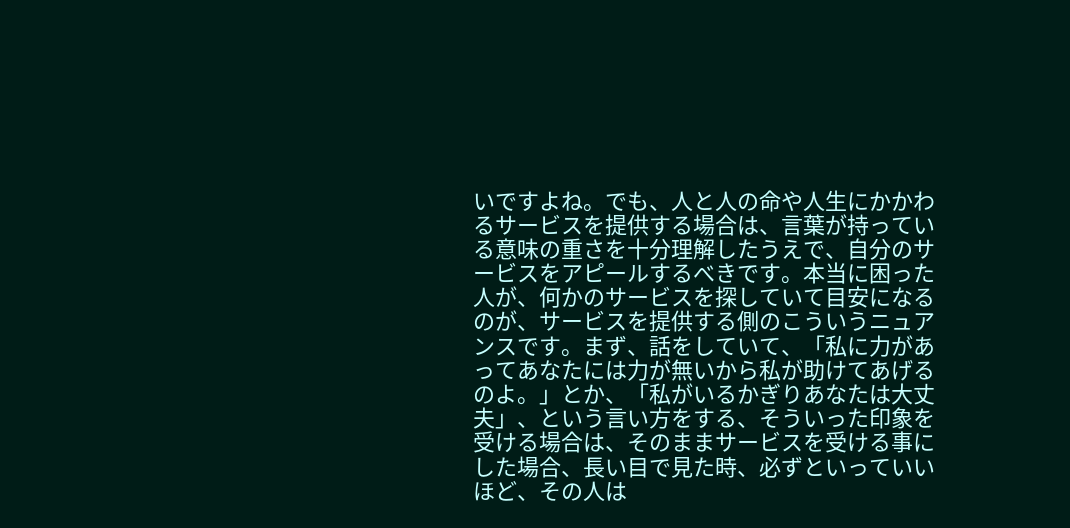いですよね。でも、人と人の命や人生にかかわるサービスを提供する場合は、言葉が持っている意味の重さを十分理解したうえで、自分のサービスをアピールするべきです。本当に困った人が、何かのサービスを探していて目安になるのが、サービスを提供する側のこういうニュアンスです。まず、話をしていて、「私に力があってあなたには力が無いから私が助けてあげるのよ。」とか、「私がいるかぎりあなたは大丈夫」、という言い方をする、そういった印象を受ける場合は、そのままサービスを受ける事にした場合、長い目で見た時、必ずといっていいほど、その人は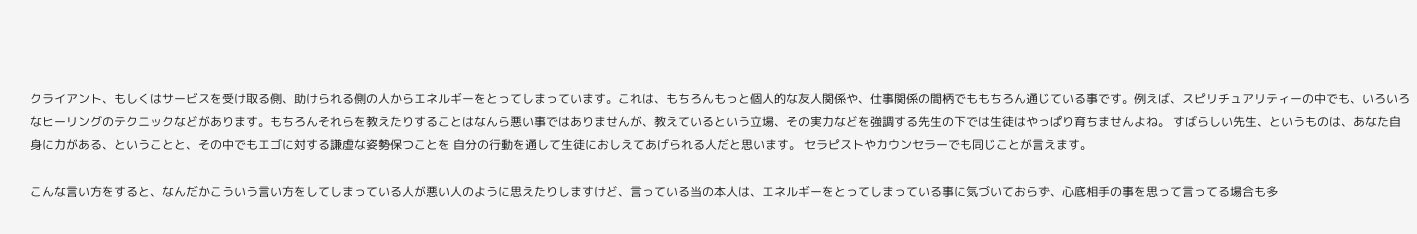クライアント、もしくはサービスを受け取る側、助けられる側の人からエネルギーをとってしまっています。これは、もちろんもっと個人的な友人関係や、仕事関係の間柄でももちろん通じている事です。例えば、スピリチュアリティーの中でも、いろいろなヒーリングのテクニックなどがあります。もちろんそれらを教えたりすることはなんら悪い事ではありませんが、教えているという立場、その実力などを強調する先生の下では生徒はやっぱり育ちませんよね。 すばらしい先生、というものは、あなた自身に力がある、ということと、その中でもエゴに対する謙虚な姿勢保つことを 自分の行動を通して生徒におしえてあげられる人だと思います。 セラピストやカウンセラーでも同じことが言えます。

こんな言い方をすると、なんだかこういう言い方をしてしまっている人が悪い人のように思えたりしますけど、言っている当の本人は、エネルギーをとってしまっている事に気づいておらず、心底相手の事を思って言ってる場合も多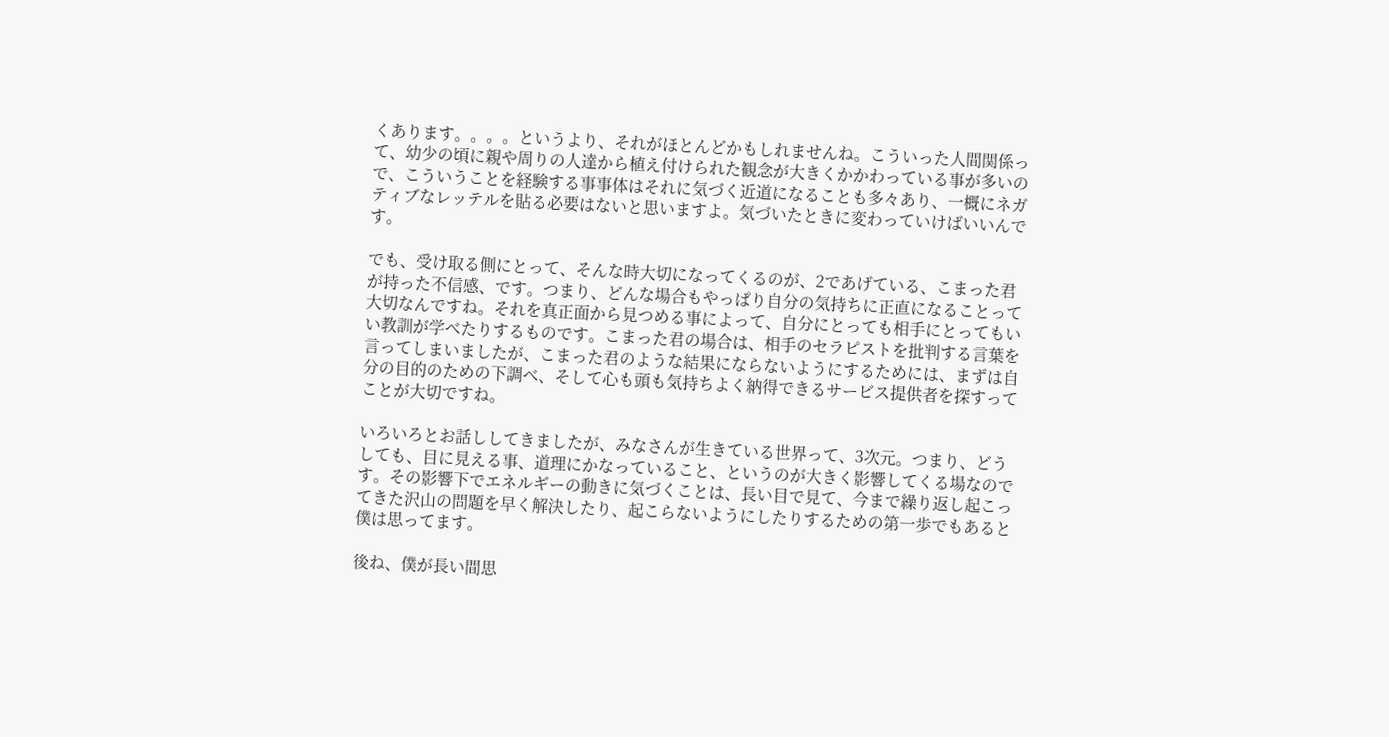くあります。。。。というより、それがほとんどかもしれませんね。こういった人間関係って、幼少の頃に親や周りの人達から植え付けられた観念が大きくかかわっている事が多いので、こういうことを経験する事事体はそれに気づく近道になることも多々あり、一概にネガティブなレッテルを貼る必要はないと思いますよ。気づいたときに変わっていけばいいんです。

でも、受け取る側にとって、そんな時大切になってくるのが、2であげている、こまった君が持った不信感、です。つまり、どんな場合もやっぱり自分の気持ちに正直になることって大切なんですね。それを真正面から見つめる事によって、自分にとっても相手にとってもいい教訓が学べたりするものです。こまった君の場合は、相手のセラピストを批判する言葉を言ってしまいましたが、こまった君のような結果にならないようにするためには、まずは自分の目的のための下調べ、そして心も頭も気持ちよく納得できるサービス提供者を探すってことが大切ですね。

いろいろとお話ししてきましたが、みなさんが生きている世界って、3次元。つまり、どうしても、目に見える事、道理にかなっていること、というのが大きく影響してくる場なのです。その影響下でエネルギーの動きに気づくことは、長い目で見て、今まで繰り返し起こってきた沢山の問題を早く解決したり、起こらないようにしたりするための第一歩でもあると僕は思ってます。

後ね、僕が長い間思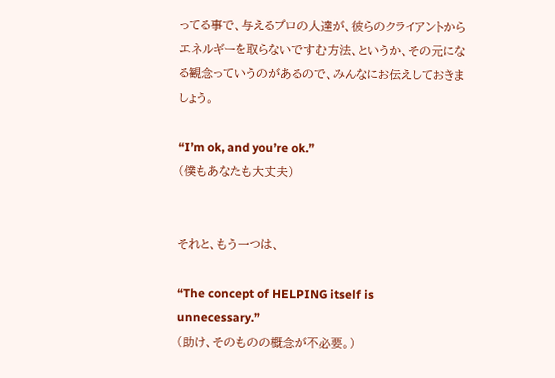ってる事で、与えるプロの人達が、彼らのクライアントからエネルギーを取らないですむ方法、というか、その元になる観念っていうのがあるので、みんなにお伝えしておきましょう。

“I’m ok, and you’re ok.”
(僕もあなたも大丈夫)


それと、もう一つは、

“The concept of HELPING itself is unnecessary.”
(助け、そのものの概念が不必要。)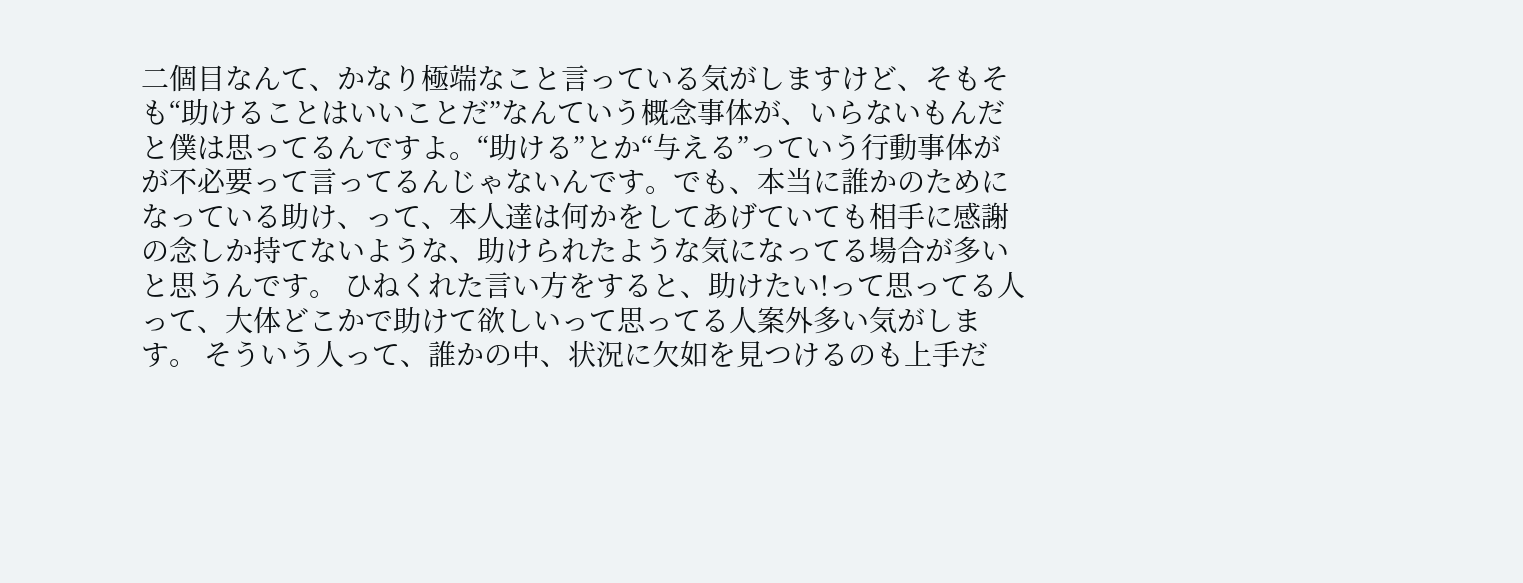二個目なんて、かなり極端なこと言っている気がしますけど、そもそも“助けることはいいことだ”なんていう概念事体が、いらないもんだと僕は思ってるんですよ。“助ける”とか“与える”っていう行動事体がが不必要って言ってるんじゃないんです。でも、本当に誰かのためになっている助け、って、本人達は何かをしてあげていても相手に感謝の念しか持てないような、助けられたような気になってる場合が多いと思うんです。 ひねくれた言い方をすると、助けたい!って思ってる人って、大体どこかで助けて欲しいって思ってる人案外多い気がします。 そういう人って、誰かの中、状況に欠如を見つけるのも上手だ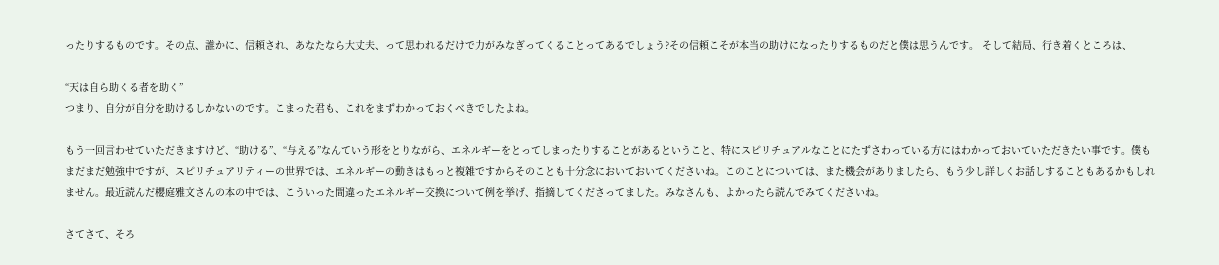ったりするものです。その点、誰かに、信頼され、あなたなら大丈夫、って思われるだけで力がみなぎってくることってあるでしょう?その信頼こそが本当の助けになったりするものだと僕は思うんです。 そして結局、行き着くところは、

“天は自ら助くる者を助く”
つまり、自分が自分を助けるしかないのです。こまった君も、これをまずわかっておくべきでしたよね。

もう一回言わせていただきますけど、“助ける”、“与える”なんていう形をとりながら、エネルギーをとってしまったりすることがあるということ、特にスピリチュアルなことにたずさわっている方にはわかっておいていただきたい事です。僕もまだまだ勉強中ですが、スピリチュアリティーの世界では、エネルギーの動きはもっと複雑ですからそのことも十分念においておいてくださいね。このことについては、また機会がありましたら、もう少し詳しくお話しすることもあるかもしれません。最近読んだ櫻庭雅文さんの本の中では、こういった間違ったエネルギー交換について例を挙げ、指摘してくださってました。みなさんも、よかったら読んでみてくださいね。

さてさて、そろ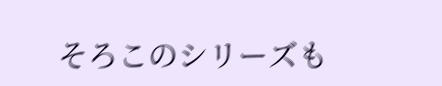そろこのシリーズも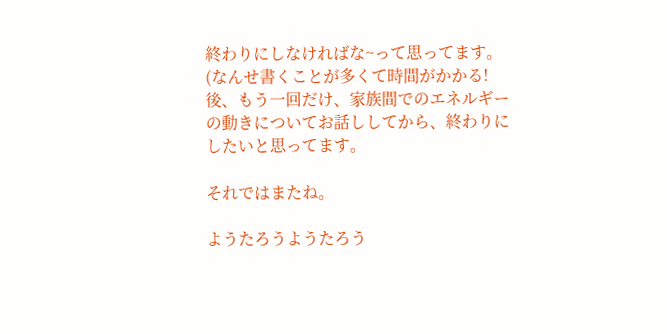終わりにしなければな~って思ってます。(なんせ書くことが多くて時間がかかる!
後、もう一回だけ、家族間でのエネルギーの動きについてお話ししてから、終わりにしたいと思ってます。

それではまたね。

ようたろうようたろう